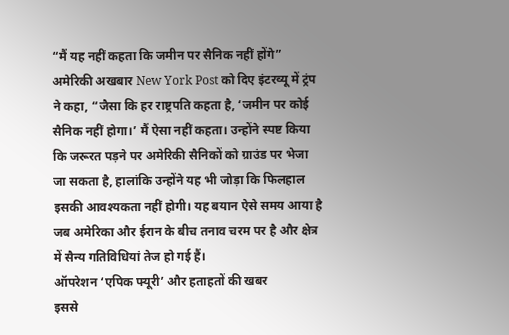“मैं यह नहीं कहता कि जमीन पर सैनिक नहीं होंगे”
अमेरिकी अखबार New York Post को दिए इंटरव्यू में ट्रंप ने कहा, “जैसा कि हर राष्ट्रपति कहता है, ‘जमीन पर कोई सैनिक नहीं होगा।’ मैं ऐसा नहीं कहता। उन्होंने स्पष्ट किया कि जरूरत पड़ने पर अमेरिकी सैनिकों को ग्राउंड पर भेजा जा सकता है, हालांकि उन्होंने यह भी जोड़ा कि फिलहाल इसकी आवश्यकता नहीं होगी। यह बयान ऐसे समय आया है जब अमेरिका और ईरान के बीच तनाव चरम पर है और क्षेत्र में सैन्य गतिविधियां तेज हो गई हैं।
ऑपरेशन ‘एपिक फ्यूरी’ और हताहतों की खबर
इससे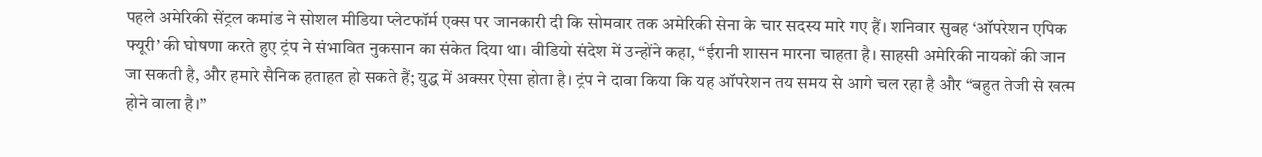पहले अमेरिकी सेंट्रल कमांड ने सोशल मीडिया प्लेटफॉर्म एक्स पर जानकारी दी कि सोमवार तक अमेरिकी सेना के चार सदस्य मारे गए हैं। शनिवार सुबह ‘ऑपरेशन एपिक फ्यूरी’ की घोषणा करते हुए ट्रंप ने संभावित नुकसान का संकेत दिया था। वीडियो संदेश में उन्होंने कहा, “ईरानी शासन मारना चाहता है। साहसी अमेरिकी नायकों की जान जा सकती है, और हमारे सैनिक हताहत हो सकते हैं; युद्ध में अक्सर ऐसा होता है। ट्रंप ने दावा किया कि यह ऑपरेशन तय समय से आगे चल रहा है और “बहुत तेजी से खत्म होने वाला है।”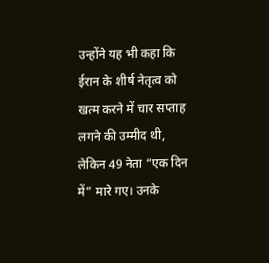उन्होंने यह भी कहा कि ईरान के शीर्ष नेतृत्व को खत्म करने में चार सप्ताह लगने की उम्मीद थी, लेकिन 49 नेता “एक दिन में” मारे गए। उनके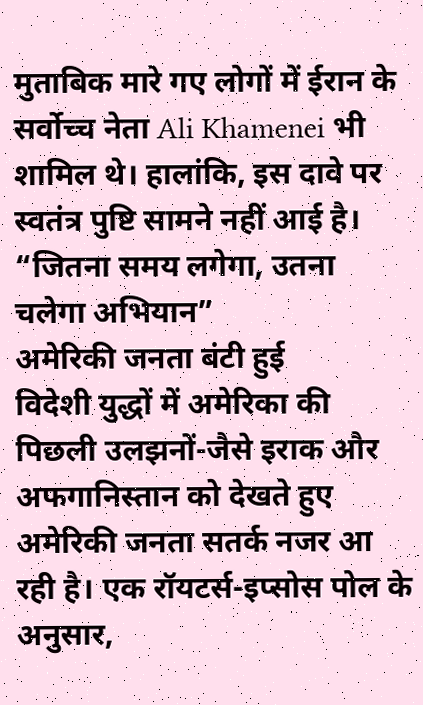मुताबिक मारे गए लोगों में ईरान के सर्वोच्च नेता Ali Khamenei भी शामिल थे। हालांकि, इस दावे पर स्वतंत्र पुष्टि सामने नहीं आई है।
“जितना समय लगेगा, उतना चलेगा अभियान”
अमेरिकी जनता बंटी हुई
विदेशी युद्धों में अमेरिका की पिछली उलझनों-जैसे इराक और अफगानिस्तान को देखते हुए अमेरिकी जनता सतर्क नजर आ रही है। एक रॉयटर्स-इप्सोस पोल के अनुसार,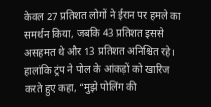केवल 27 प्रतिशत लोगों ने ईरान पर हमले का समर्थन किया, जबकि 43 प्रतिशत इससे असहमत थे और 13 प्रतिशत अनिश्चित रहे।
हालांकि ट्रंप ने पोल के आंकड़ों को खारिज करते हुए कहा, “मुझे पोलिंग की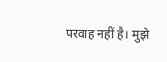परवाह नहीं है। मुझे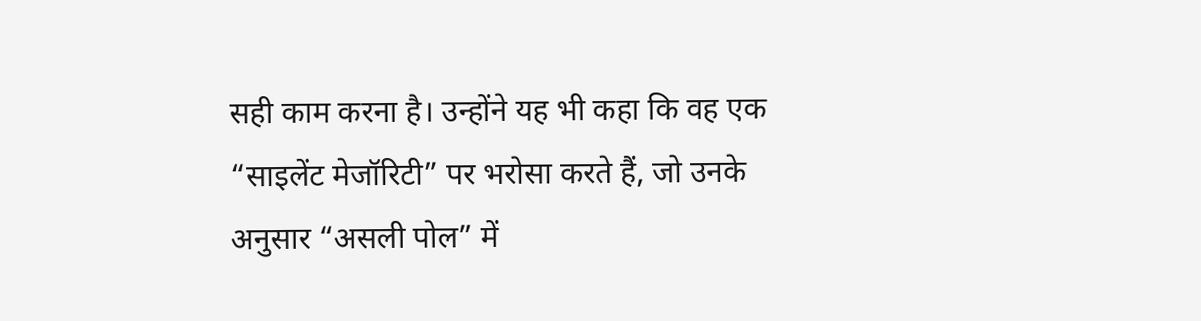सही काम करना है। उन्होंने यह भी कहा कि वह एक “साइलेंट मेजॉरिटी” पर भरोसा करते हैं, जो उनके अनुसार “असली पोल” में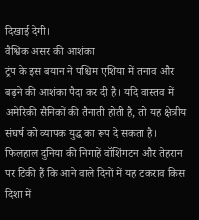दिखाई देगी।
वैश्विक असर की आशंका
ट्रंप के इस बयान ने पश्चिम एशिया में तनाव और बढ़ने की आशंका पैदा कर दी है। यदि वास्तव में अमेरिकी सैनिकों की तैनाती होती है, तो यह क्षेत्रीय संघर्ष को व्यापक युद्ध का रूप दे सकता है। फिलहाल दुनिया की निगाहें वॉशिंगटन और तेहरान पर टिकी हैं कि आने वाले दिनों में यह टकराव किस दिशा में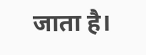जाता है।